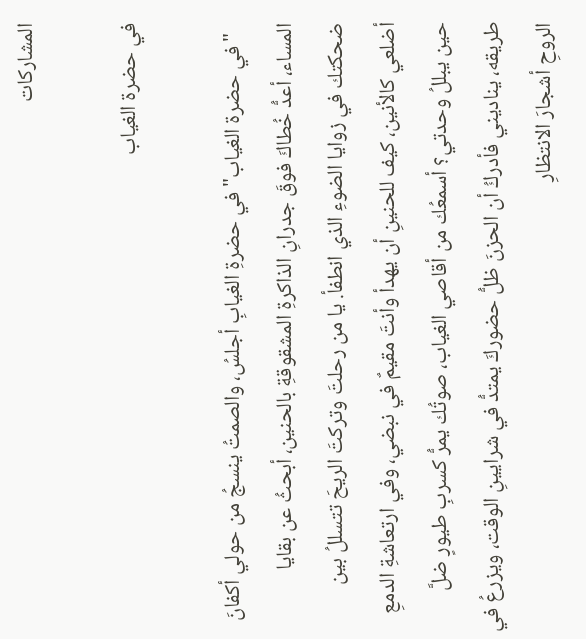المشاركات

في حضرة الغياب

  "في حضرة الغياب" في حضرةِ الغيابِ أجلسُ، والصمتُ ينسجُ من حولي أكفانَ المساء، أعدُّ خُطاكَ فوقَ جدرانِ الذاكرةِ المشقوقةِ بالحنين، أبحثُ عن بقايا ضحكتك في زوايا الضوءِ الذي انطفأ. يا من رحلتَ وتركتَ الريحَ تتسللُ بين أضلعي كالأنين، كيف للحنينِ أن يهدأ وأنتَ مقيمٌ في نبضي، وفي ارتعاشةِ الدمعِ حين يبللُ وحدتي؟ أسمعُك من أقاصي الغياب، صوتُك يمرُّ كسربِ طيورٍ ضلَّ طريقه، يناديني فأدركُ أن الحزنَ ظلُّ حضوركَ يمتدُّ في شرايينِ الوقت، ويزرعُ في الروحِ أشجارَ الانتظارِ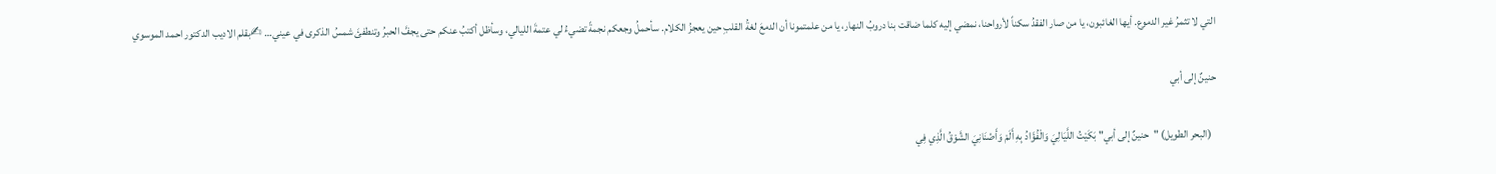التي لا تثمرُ غير الدموع. أيها الغائبون، يا من صار الفقدُ سكناً لأرواحنا، نمضي إليه كلما ضاقت بنا دروبُ النهار، يا من علمتمونا أن الدمعَ لغةُ القلبِ حين يعجزُ الكلام. سأحملُ وجعكم نجمةً تضيءُ لي عتمةَ الليالي، وسأظل أكتبُ عنكم حتى يجفَّ الحبرُ وتنطفئَ شمسُ الذكرى في عيني… ✍بقلم الاديب الدكتور احمد الموسوي

حنينٌ إلى أبي

  (البحر الطويل) "حنينٌ إلى أبي" بَكَيْتُ اللَّيَالِيَ وَالْفُؤَادُ بِهِ أَلَمْ وَأَضْنَانِيَ الشَّوْقُ الَّذِي فِي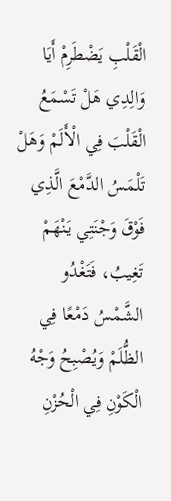الْقَلْبِ يَضْطَرِمْ أَيَا وَالِدِي هَلْ تَسْمَعُ الْقَلْبَ فِي الْأَلَمْ وَهَلْ تَلْمَسُ الدَّمْعَ الَّذِي فَوْقَ وَجْنَتِي يَنْهَمْ تَغِيبُ، فَتَغْدُو الشَّمْسُ دَمْعًا فِي الظُّلَمْ وَيُصْبِحُ وَجْهُ الْكَوْنِ فِي الْحُزْنِ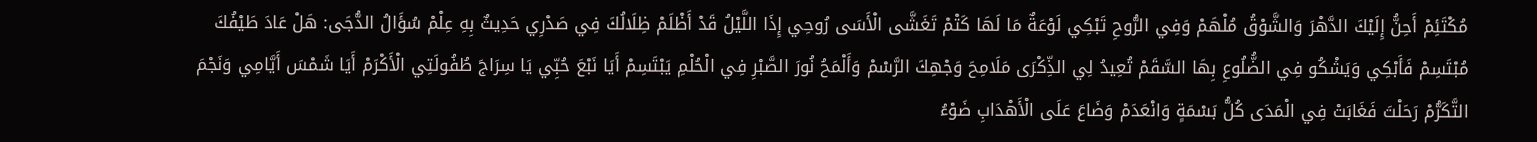مُكْتَئِمْ أَحِنُّ إِلَيْكَ الدَّهْرَ وَالشَّوْقُ مُلْهَمْ وَفِي الرُّوحِ تَبْكِي لَوْعَةٌ مَا لَهَا كَتْمْ تَغَشَّى الْأَسَى رُوحِي إِذَا اللَّيْلُ قَدْ أَظْلَمْ ظِلَالُكَ فِي صَدْرِي حَدِيثٌ بِهِ عِلْمْ سُؤَالُ الدُّجَى: هَلْ عَادَ طَيْفُكَ مُبْتَسِمْ فَأَبْكِي وَيَشْكُو فِي الضُّلُوعِ بِهَا السَّقَمْ تُعِيدُ لِي الذِّكْرَى مَلَامِحَ وَجْهِكَ الرَّسْمْ وَأَلْمَحُ نُورَ الصَّبْرِ فِي الْحُلْمِ يَبْتَسِمْ أَيَا نَبْعَ حُبِّي يَا سِرَاجَ طُفُولَتِي الْأَكْرَمْ أَيَا شَمْسَ أَيَّامِي وَنَجْمَ التَّكَرُّمْ رَحَلْتَ فَغَابَتْ فِي الْمَدَى كُلُّ بَسْمَةٍ وَانْعَدَمْ وَضَاعَ عَلَى الْأَهْدَابِ ضَوْءُ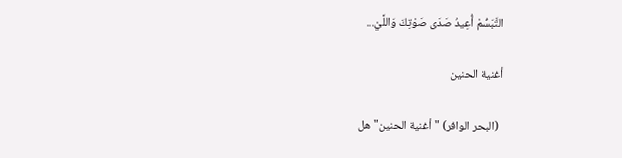التَّبَسُّمْ أُعِيدُ صَدَى صَوْتِكَ وَاللَّيْ...

أغنية الحنين

  (البحر الوافر) "أغنية الحنين" هل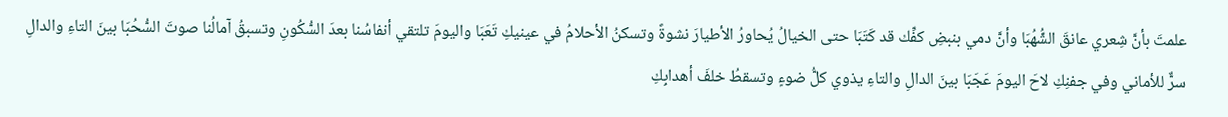علمتَ بأنَّ شِعري عانقَ الشُّهُبَا وأنَّ دمي بنبضِ كفِّك قد كَتَبَا حتى الخيالُ يُحاورُ الأطيارَ نشوةً وتسكنُ الأحلامُ في عينيكِ تَعَبَا واليومَ تلتقي أنفاسُنا بعدَ السُّكُونِ وتسبقُ آمالُنا صوتَ السُّحُبَا بينَ التاءِ والدالِ سرٌّ للأماني وفي جفنِكِ لاحَ اليومَ عَجَبَا بينَ الدالِ والتاءِ يذوي كلُّ ضوءٍ وتسقطُ خلفَ أهدابِكِ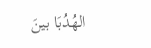الهُدُبَا بينَ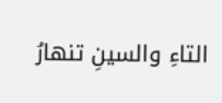التاءِ والسينِ تنهارُ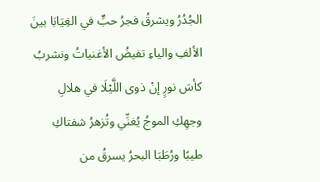الجُدُرُ ويشرقُ فجرُ حبٍّ في الغِيَابَا بينَ الألفِ والياءِ تفيضُ الأغنياتُ ونشربُ كأسَ نورٍ إنْ ذوى اللَّيْلَا في هلالِ وجهِكِ الموجُ يُغنِّي وتُزهرُ شفتاكِ طيبًا ورُطَبَا البحرُ يسرقُ من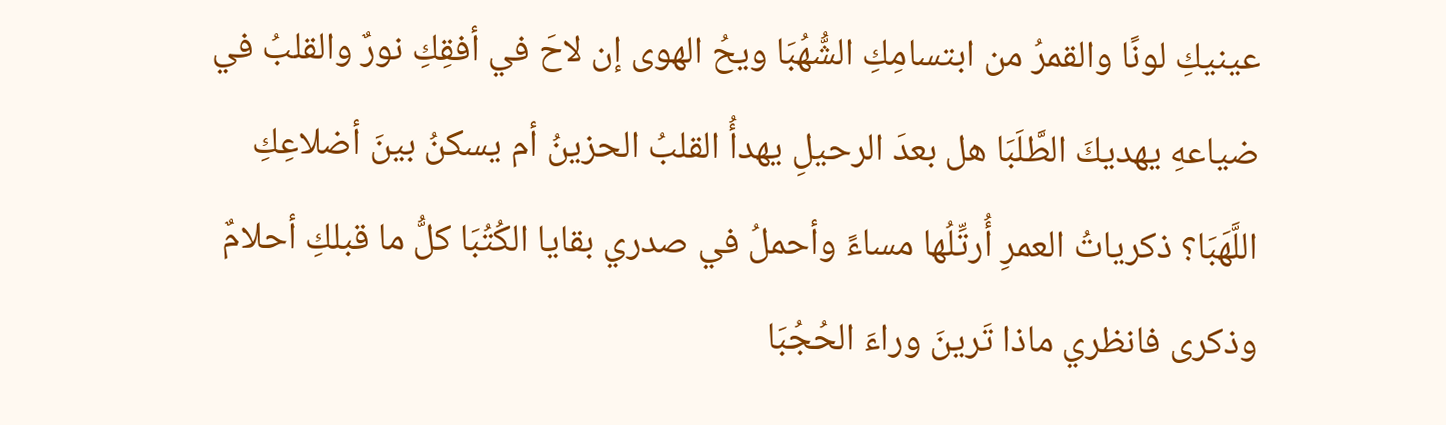عينيكِ لونًا والقمرُ من ابتسامِكِ الشُّهُبَا ويحُ الهوى إن لاحَ في أفقِكِ نورٌ والقلبُ في ضياعهِ يهديكَ الطَّلَبَا هل بعدَ الرحيلِ يهدأُ القلبُ الحزينُ أم يسكنُ بينَ أضلاعِكِ اللَّهَبَا؟ ذكرياتُ العمرِ أُرتِّلُها مساءً وأحملُ في صدري بقايا الكُتُبَا كلُّ ما قبلكِ أحلامٌ وذكرى فانظري ماذا تَرينَ وراءَ الحُجُبَا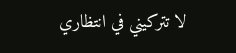لا تتركيني في انتظاري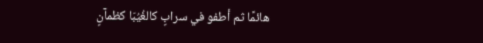هائمًا ثم أطفو في سرابٍ كالغُيُبَا كظمآنٍ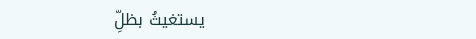يستغيثُ بظلِّ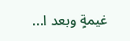غيمةٍ وبعد ا...